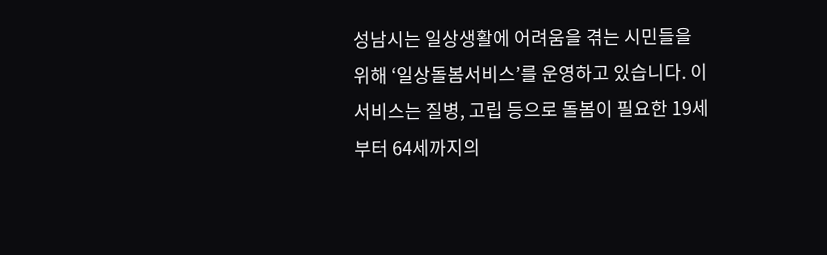성남시는 일상생활에 어려움을 겪는 시민들을 위해 ‘일상돌봄서비스’를 운영하고 있습니다. 이 서비스는 질병, 고립 등으로 돌봄이 필요한 19세부터 64세까지의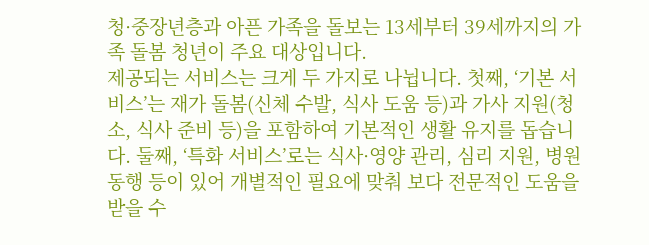청·중장년층과 아픈 가족을 돌보는 13세부터 39세까지의 가족 돌봄 청년이 주요 대상입니다.
제공되는 서비스는 크게 두 가지로 나뉩니다. 첫째, ‘기본 서비스’는 재가 돌봄(신체 수발, 식사 도움 등)과 가사 지원(청소, 식사 준비 등)을 포함하여 기본적인 생활 유지를 돕습니다. 둘째, ‘특화 서비스’로는 식사·영양 관리, 심리 지원, 병원 동행 등이 있어 개별적인 필요에 맞춰 보다 전문적인 도움을 받을 수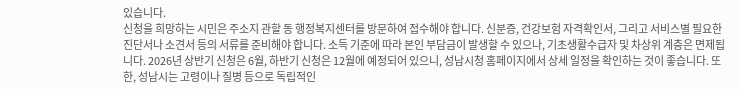있습니다.
신청을 희망하는 시민은 주소지 관할 동 행정복지센터를 방문하여 접수해야 합니다. 신분증, 건강보험 자격확인서, 그리고 서비스별 필요한 진단서나 소견서 등의 서류를 준비해야 합니다. 소득 기준에 따라 본인 부담금이 발생할 수 있으나, 기초생활수급자 및 차상위 계층은 면제됩니다. 2026년 상반기 신청은 6월, 하반기 신청은 12월에 예정되어 있으니, 성남시청 홈페이지에서 상세 일정을 확인하는 것이 좋습니다. 또한, 성남시는 고령이나 질병 등으로 독립적인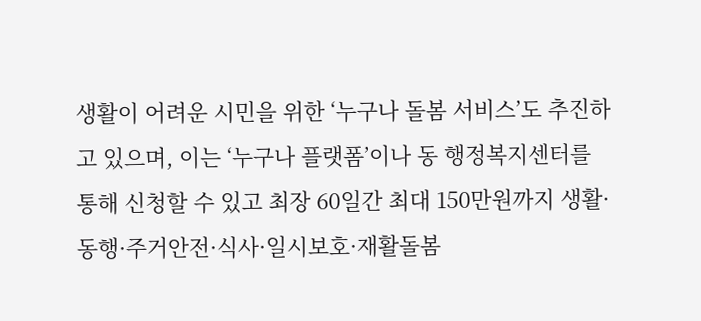생활이 어려운 시민을 위한 ‘누구나 돌봄 서비스’도 추진하고 있으며, 이는 ‘누구나 플랫폼’이나 동 행정복지센터를 통해 신청할 수 있고 최장 60일간 최대 150만원까지 생활·동행·주거안전·식사·일시보호·재활돌봄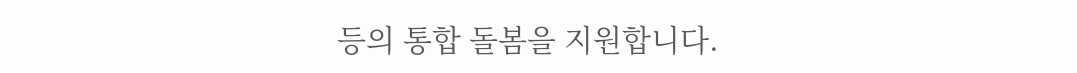등의 통합 돌봄을 지원합니다.